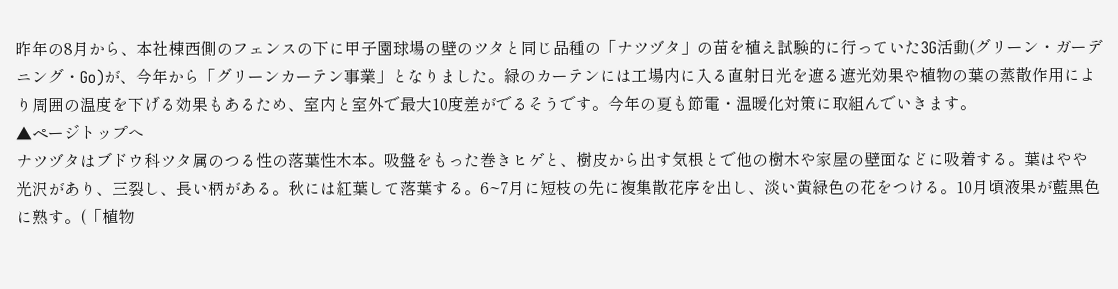昨年の8月から、本社棟西側のフェンスの下に甲子園球場の壁のツタと同じ品種の「ナツヅタ」の苗を植え試験的に行っていた3G活動(グリーン・ガーデニング・Go)が、今年から「グリーンカーテン事業」となりました。緑のカーテンには工場内に入る直射日光を遮る遮光効果や植物の葉の蒸散作用により周囲の温度を下げる効果もあるため、室内と室外で最大10度差がでるそうです。今年の夏も節電・温暖化対策に取組んでいきます。
▲ページトップへ
ナツヅタはブドウ科ツタ属のつる性の落葉性木本。吸盤をもった巻きヒゲと、樹皮から出す気根とで他の樹木や家屋の壁面などに吸着する。葉はやや光沢があり、三裂し、長い柄がある。秋には紅葉して落葉する。6~7月に短枝の先に複集散花序を出し、淡い黄緑色の花をつける。10月頃液果が藍黒色に熟す。(「植物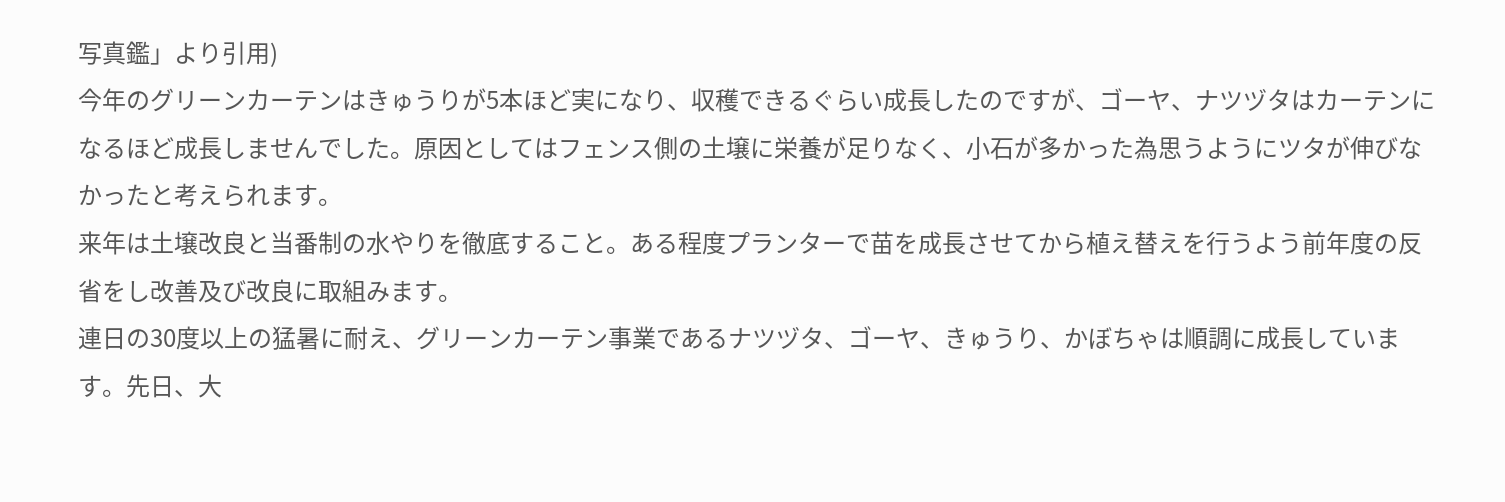写真鑑」より引用)
今年のグリーンカーテンはきゅうりが5本ほど実になり、収穫できるぐらい成長したのですが、ゴーヤ、ナツヅタはカーテンになるほど成長しませんでした。原因としてはフェンス側の土壌に栄養が足りなく、小石が多かった為思うようにツタが伸びなかったと考えられます。
来年は土壌改良と当番制の水やりを徹底すること。ある程度プランターで苗を成長させてから植え替えを行うよう前年度の反省をし改善及び改良に取組みます。
連日の30度以上の猛暑に耐え、グリーンカーテン事業であるナツヅタ、ゴーヤ、きゅうり、かぼちゃは順調に成長しています。先日、大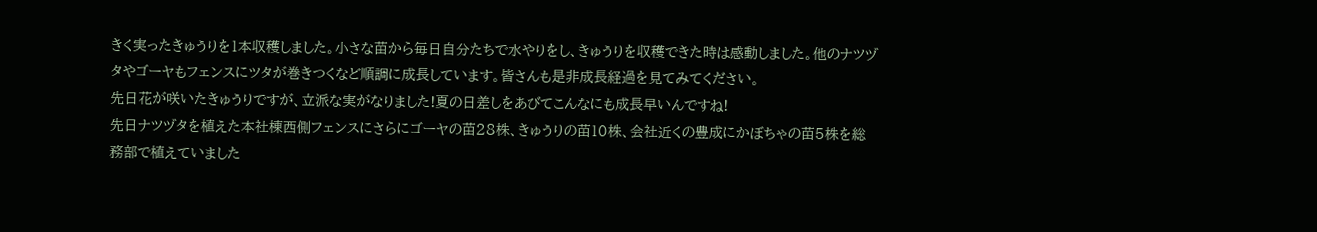きく実ったきゅうりを1本収穫しました。小さな苗から毎日自分たちで水やりをし、きゅうりを収穫できた時は感動しました。他のナツヅタやゴーヤもフェンスにツタが巻きつくなど順調に成長しています。皆さんも是非成長経過を見てみてください。
先日花が咲いたきゅうりですが、立派な実がなりました!夏の日差しをあびてこんなにも成長早いんですね!
先日ナツヅタを植えた本社棟西側フェンスにさらにゴーヤの苗28株、きゅうりの苗10株、会社近くの豊成にかぼちゃの苗5株を総務部で植えていました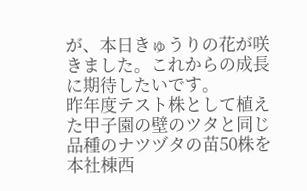が、本日きゅうりの花が咲きました。これからの成長に期待したいです。
昨年度テスト株として植えた甲子園の壁のツタと同じ品種のナツヅタの苗50株を本社棟西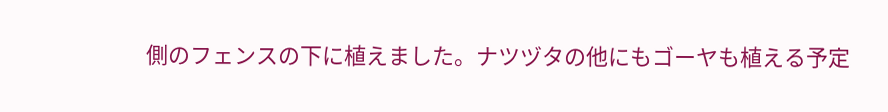側のフェンスの下に植えました。ナツヅタの他にもゴーヤも植える予定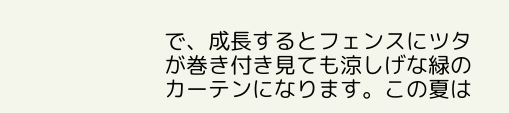で、成長するとフェンスにツタが巻き付き見ても涼しげな緑のカーテンになります。この夏は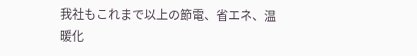我社もこれまで以上の節電、省エネ、温暖化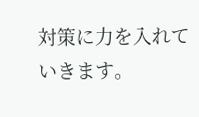対策に力を入れていきます。